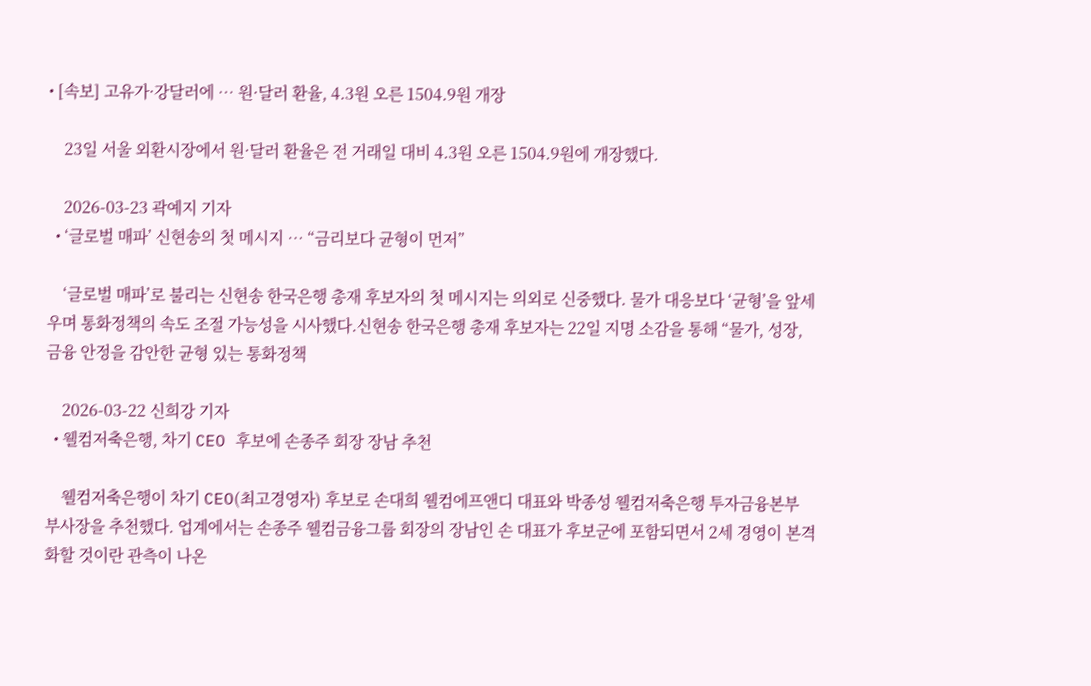• [속보] 고유가·강달러에 … 원·달러 환율, 4.3원 오른 1504.9원 개장

    23일 서울 외환시장에서 원·달러 환율은 전 거래일 대비 4.3원 오른 1504.9원에 개장했다.

    2026-03-23 곽예지 기자
  • ‘글로벌 매파’ 신현송의 첫 메시지 … “금리보다 균형이 먼저”

    ‘글로벌 매파’로 불리는 신현송 한국은행 총재 후보자의 첫 메시지는 의외로 신중했다. 물가 대응보다 ‘균형’을 앞세우며 통화정책의 속도 조절 가능성을 시사했다.신현송 한국은행 총재 후보자는 22일 지명 소감을 통해 “물가, 성장, 금융 안정을 감안한 균형 있는 통화정책

    2026-03-22 신희강 기자
  • 웰컴저축은행, 차기 CEO 후보에 손종주 회장 장남 추천

    웰컴저축은행이 차기 CEO(최고경영자) 후보로 손대희 웰컴에프앤디 대표와 박종성 웰컴저축은행 투자금융본부 부사장을 추천했다. 업계에서는 손종주 웰컴금융그룹 회장의 장남인 손 대표가 후보군에 포함되면서 2세 경영이 본격화할 것이란 관측이 나온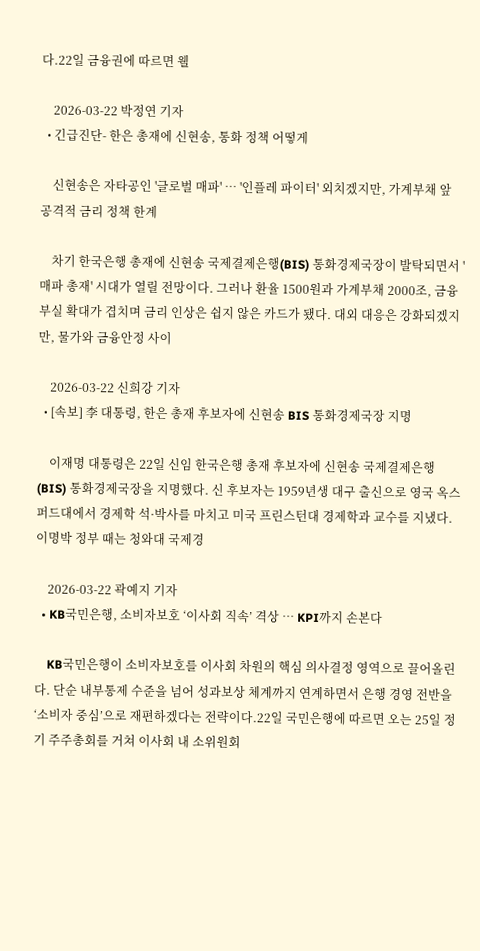다.22일 금융권에 따르면 웰

    2026-03-22 박정연 기자
  • 긴급진단- 한은 총재에 신현송, 통화 정책 어떻게

    신현송은 자타공인 '글로벌 매파' … '인플레 파이터' 외치겠지만, 가계부채 앞 공격적 금리 정책 한계

    차기 한국은행 총재에 신현송 국제결제은행(BIS) 통화경제국장이 발탁되면서 '매파 총재' 시대가 열릴 전망이다. 그러나 환율 1500원과 가계부채 2000조, 금융부실 확대가 겹치며 금리 인상은 쉽지 않은 카드가 됐다. 대외 대응은 강화되겠지만, 물가와 금융안정 사이

    2026-03-22 신희강 기자
  • [속보] 李 대통령, 한은 총재 후보자에 신현송 BIS 통화경제국장 지명

    이재명 대통령은 22일 신임 한국은행 총재 후보자에 신현송 국제결제은행(BIS) 통화경제국장을 지명했다. 신 후보자는 1959년생 대구 출신으로 영국 옥스퍼드대에서 경제학 석·박사를 마치고 미국 프린스턴대 경제학과 교수를 지냈다.이명박 정부 때는 청와대 국제경

    2026-03-22 곽예지 기자
  • KB국민은행, 소비자보호 ‘이사회 직속’ 격상 … KPI까지 손본다

    KB국민은행이 소비자보호를 이사회 차원의 핵심 의사결정 영역으로 끌어올린다. 단순 내부통제 수준을 넘어 성과보상 체계까지 연계하면서 은행 경영 전반을 ‘소비자 중심’으로 재편하겠다는 전략이다.22일 국민은행에 따르면 오는 25일 정기 주주총회를 거쳐 이사회 내 소위원회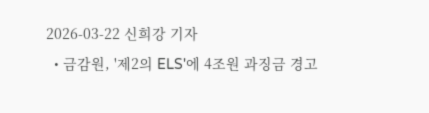2026-03-22 신희강 기자
  • 금감원, '제2의 ELS'에 4조원 과징금 경고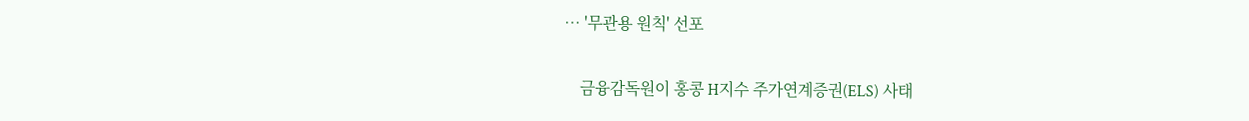… '무관용 원칙' 선포

    금융감독원이 홍콩 H지수 주가연계증권(ELS) 사태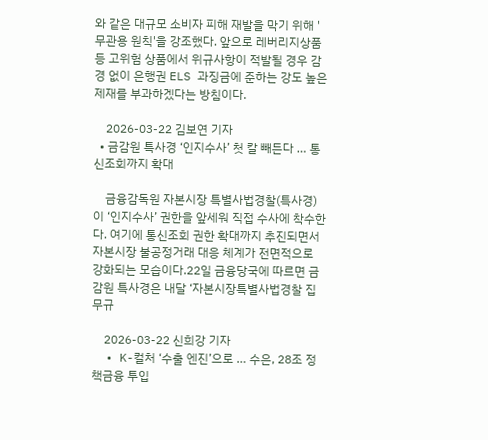와 같은 대규모 소비자 피해 재발을 막기 위해 '무관용 원칙'을 강조했다. 앞으로 레버리지상품 등 고위험 상품에서 위규사항이 적발될 경우 감경 없이 은행권 ELS 과징금에 준하는 강도 높은 제재를 부과하겠다는 방침이다.

    2026-03-22 김보연 기자
  • 금감원 특사경 ‘인지수사’ 첫 칼 빼든다 … 통신조회까지 확대

    금융감독원 자본시장 특별사법경찰(특사경)이 ‘인지수사’ 권한을 앞세워 직접 수사에 착수한다. 여기에 통신조회 권한 확대까지 추진되면서 자본시장 불공정거래 대응 체계가 전면적으로 강화되는 모습이다.22일 금융당국에 따르면 금감원 특사경은 내달 ‘자본시장특별사법경찰 집무규

    2026-03-22 신희강 기자
  • K-컬처 ‘수출 엔진’으로 … 수은, 28조 정책금융 투입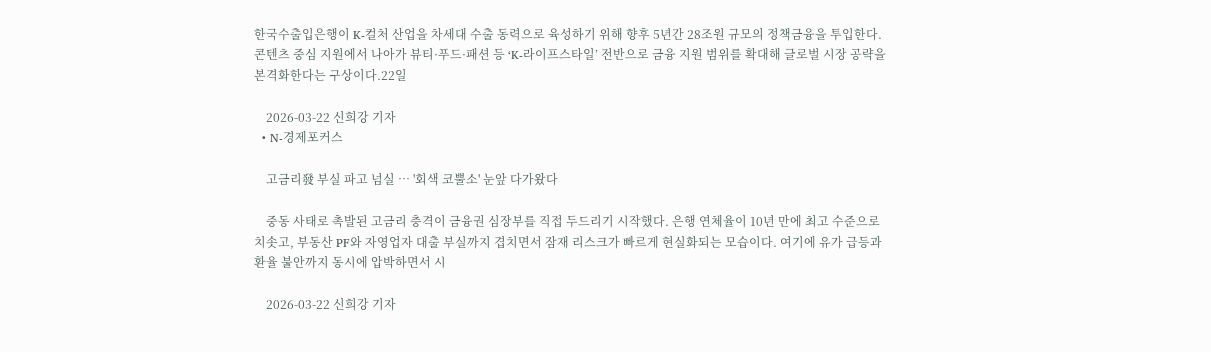한국수출입은행이 K-컬처 산업을 차세대 수출 동력으로 육성하기 위해 향후 5년간 28조원 규모의 정책금융을 투입한다. 콘텐츠 중심 지원에서 나아가 뷰티·푸드·패션 등 ‘K-라이프스타일’ 전반으로 금융 지원 범위를 확대해 글로벌 시장 공략을 본격화한다는 구상이다.22일

    2026-03-22 신희강 기자
  • N-경제포커스

    고금리發 부실 파고 넘실 … '회색 코뿔소' 눈앞 다가왔다

    중동 사태로 촉발된 고금리 충격이 금융권 심장부를 직접 두드리기 시작했다. 은행 연체율이 10년 만에 최고 수준으로 치솟고, 부동산 PF와 자영업자 대출 부실까지 겹치면서 잠재 리스크가 빠르게 현실화되는 모습이다. 여기에 유가 급등과 환율 불안까지 동시에 압박하면서 시

    2026-03-22 신희강 기자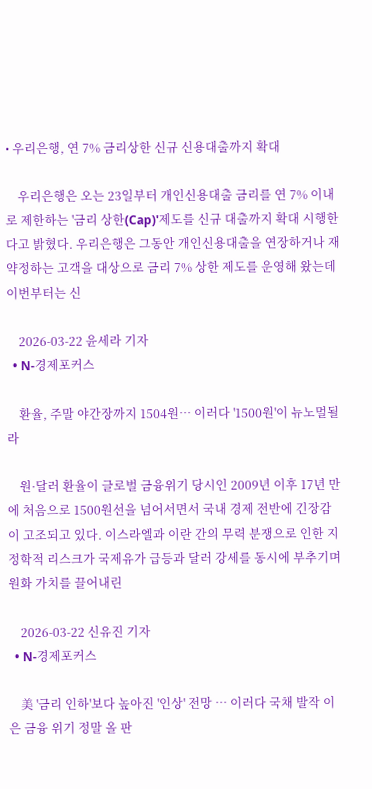• 우리은행, 연 7% 금리상한 신규 신용대출까지 확대

    우리은행은 오는 23일부터 개인신용대출 금리를 연 7% 이내로 제한하는 '금리 상한(Cap)'제도를 신규 대출까지 확대 시행한다고 밝혔다. 우리은행은 그동안 개인신용대출을 연장하거나 재약정하는 고객을 대상으로 금리 7% 상한 제도를 운영해 왔는데 이번부터는 신

    2026-03-22 윤세라 기자
  • N-경제포커스

    환율, 주말 야간장까지 1504원… 이러다 '1500원'이 뉴노멀될라

    원·달러 환율이 글로벌 금융위기 당시인 2009년 이후 17년 만에 처음으로 1500원선을 넘어서면서 국내 경제 전반에 긴장감이 고조되고 있다. 이스라엘과 이란 간의 무력 분쟁으로 인한 지정학적 리스크가 국제유가 급등과 달러 강세를 동시에 부추기며 원화 가치를 끌어내린

    2026-03-22 신유진 기자
  • N-경제포커스

    美 '금리 인하'보다 높아진 '인상' 전망 … 이러다 국채 발작 이은 금융 위기 정말 올 판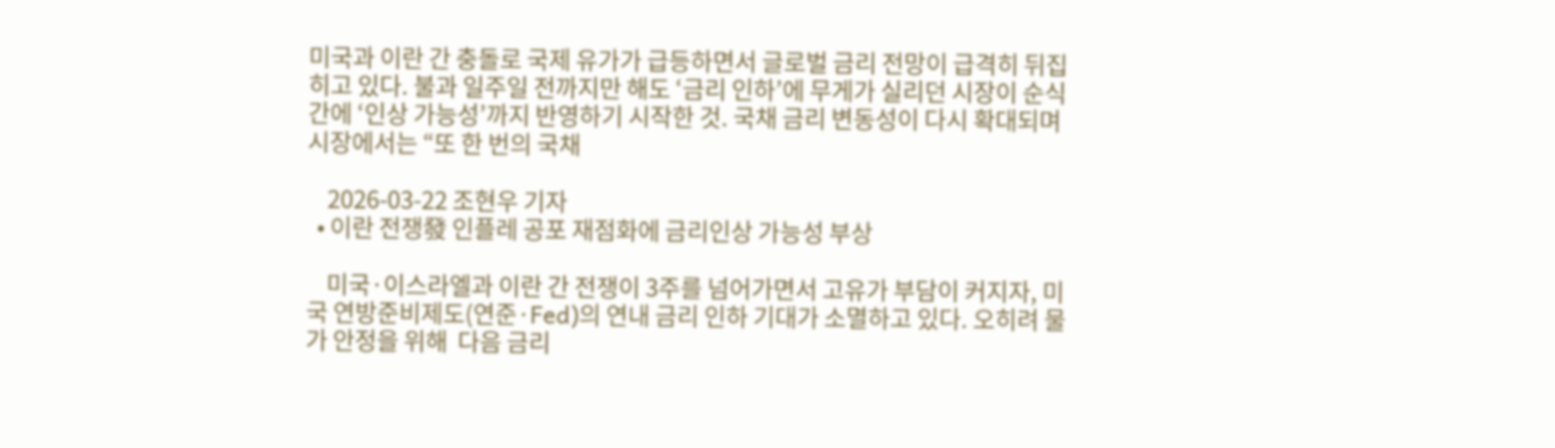미국과 이란 간 충돌로 국제 유가가 급등하면서 글로벌 금리 전망이 급격히 뒤집히고 있다. 불과 일주일 전까지만 해도 ‘금리 인하’에 무게가 실리던 시장이 순식간에 ‘인상 가능성’까지 반영하기 시작한 것. 국채 금리 변동성이 다시 확대되며 시장에서는 “또 한 번의 국채

    2026-03-22 조현우 기자
  • 이란 전쟁發 인플레 공포 재점화에 금리인상 가능성 부상

    미국·이스라엘과 이란 간 전쟁이 3주를 넘어가면서 고유가 부담이 커지자, 미국 연방준비제도(연준·Fed)의 연내 금리 인하 기대가 소멸하고 있다. 오히려 물가 안정을 위해  다음 금리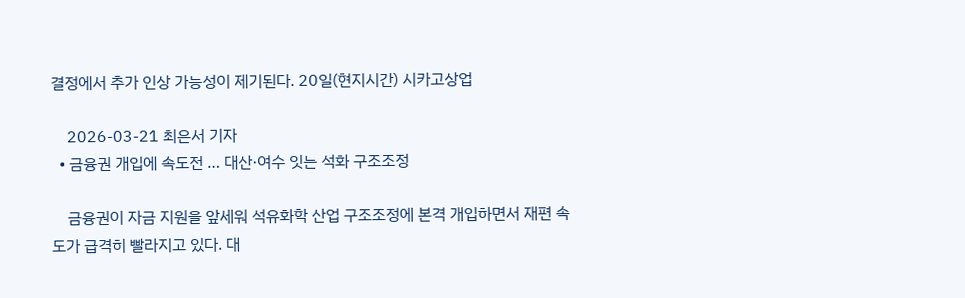결정에서 추가 인상 가능성이 제기된다. 20일(현지시간) 시카고상업

    2026-03-21 최은서 기자
  • 금융권 개입에 속도전 … 대산·여수 잇는 석화 구조조정

    금융권이 자금 지원을 앞세워 석유화학 산업 구조조정에 본격 개입하면서 재편 속도가 급격히 빨라지고 있다. 대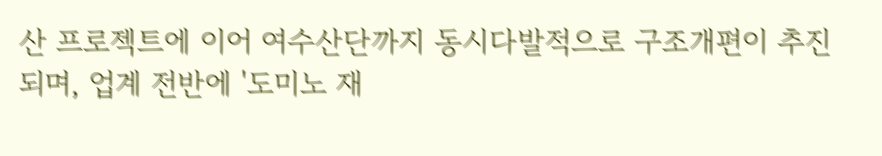산 프로젝트에 이어 여수산단까지 동시다발적으로 구조개편이 추진되며, 업계 전반에 '도미노 재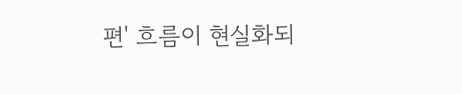편' 흐름이 현실화되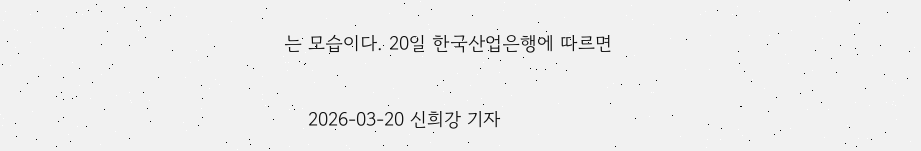는 모습이다. 20일 한국산업은행에 따르면

    2026-03-20 신희강 기자